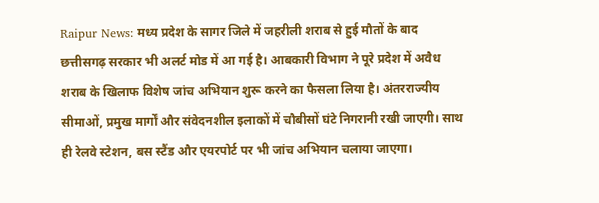Raipur News: मध्य प्रदेश के सागर जिले में जहरीली शराब से हुई मौतों के बाद छत्तीसगढ़ सरकार भी अलर्ट मोड में आ गई है। आबकारी विभाग ने पूरे प्रदेश में अवैध शराब के खिलाफ विशेष जांच अभियान शुरू करने का फैसला लिया है। अंतरराज्यीय सीमाओं, प्रमुख मार्गों और संवेदनशील इलाकों में चौबीसों घंटे निगरानी रखी जाएगी। साथ ही रेलवे स्टेशन, बस स्टैंड और एयरपोर्ट पर भी जांच अभियान चलाया जाएगा।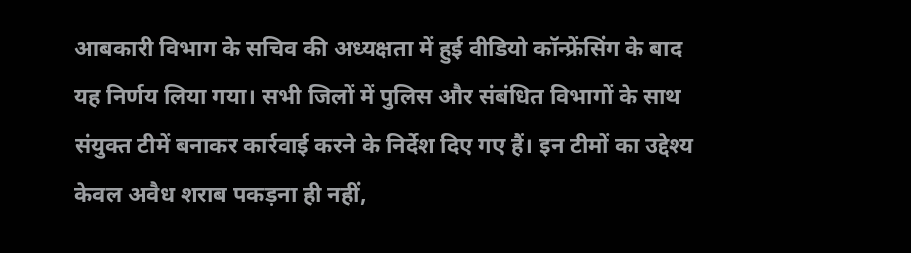आबकारी विभाग के सचिव की अध्यक्षता में हुई वीडियो कॉन्फ्रेंसिंग के बाद यह निर्णय लिया गया। सभी जिलों में पुलिस और संबंधित विभागों के साथ संयुक्त टीमें बनाकर कार्रवाई करने के निर्देश दिए गए हैं। इन टीमों का उद्देश्य केवल अवैध शराब पकड़ना ही नहीं,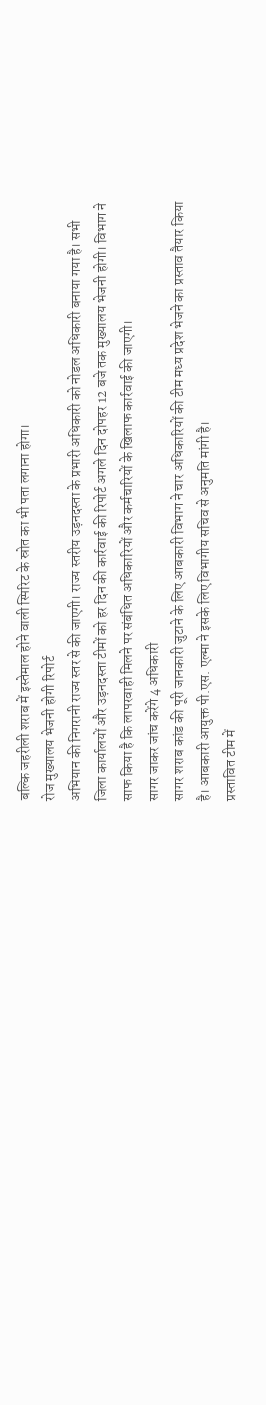बल्कि जहरीली शराब में इस्तेमाल होने वाली स्पिरिट के स्रोत का भी पता लगाना होगा।
रोज मुख्यालय भेजनी होगी रिपोर्ट
अभियान की निगरानी राज्य स्तर से की जाएगी। राज्य स्तरीय उड़नदस्ता के प्रभारी अधिकारी को नोडल अधिकारी बनाया गया है। सभी जिला कार्यालयों और उड़नदस्ता टीमों को हर दिन की कार्रवाई की रिपोर्ट अगले दिन दोपहर 12 बजे तक मुख्यालय भेजनी होगी। विभाग ने साफ किया है कि लापरवाही मिलने पर संबंधित अधिकारियों और कर्मचारियों के खिलाफ कार्रवाई की जाएगी।
सागर जाकर जांच करेंगे 4 अधिकारी
सागर शराब कांड की पूरी जानकारी जुटाने के लिए आबकारी विभाग ने चार अधिकारियों की टीम मध्य प्रदेश भेजने का प्रस्ताव तैयार किया है। आबकारी आयुक्त पी.एस. एल्मा ने इसके लिए विभागीय सचिव से अनुमति मांगी है।
प्रस्तावित टीम में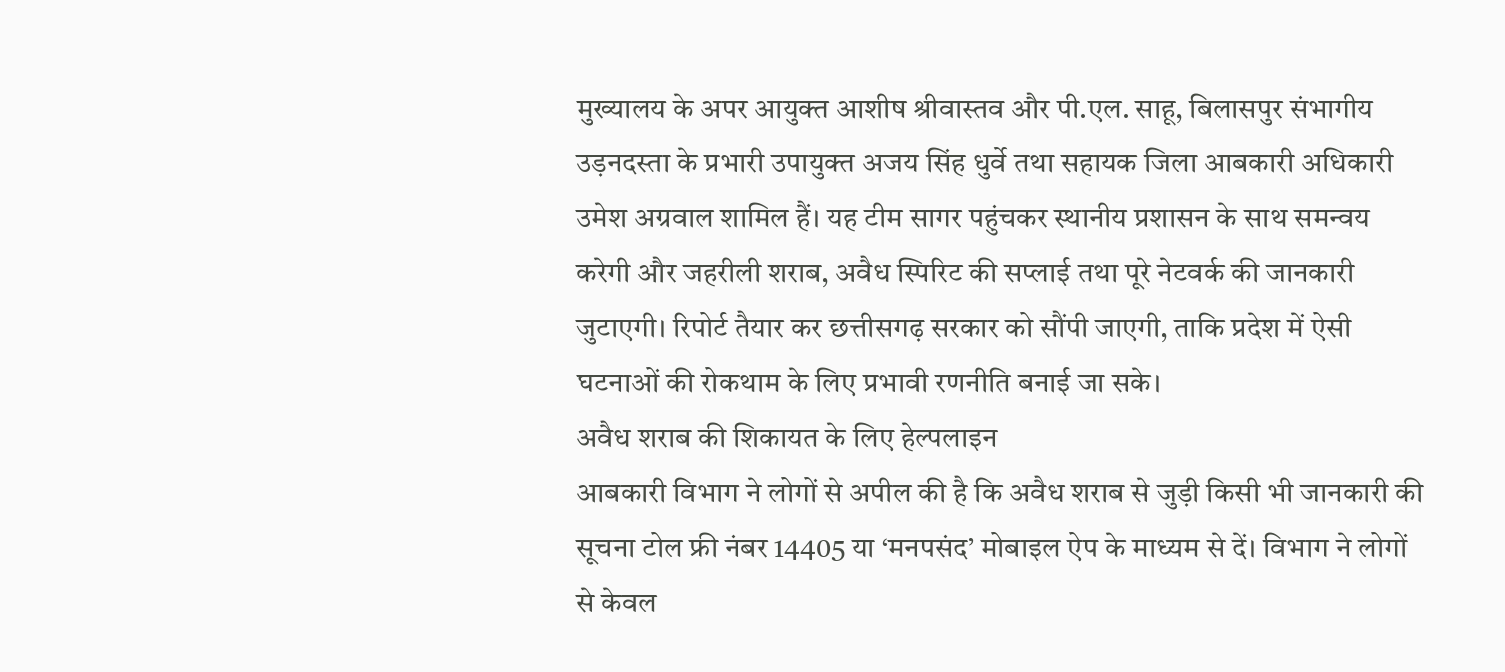मुख्यालय के अपर आयुक्त आशीष श्रीवास्तव और पी.एल. साहू, बिलासपुर संभागीय उड़नदस्ता के प्रभारी उपायुक्त अजय सिंह धुर्वे तथा सहायक जिला आबकारी अधिकारी उमेश अग्रवाल शामिल हैं। यह टीम सागर पहुंचकर स्थानीय प्रशासन के साथ समन्वय करेगी और जहरीली शराब, अवैध स्पिरिट की सप्लाई तथा पूरे नेटवर्क की जानकारी जुटाएगी। रिपोर्ट तैयार कर छत्तीसगढ़ सरकार को सौंपी जाएगी, ताकि प्रदेश में ऐसी घटनाओं की रोकथाम के लिए प्रभावी रणनीति बनाई जा सके।
अवैध शराब की शिकायत के लिए हेल्पलाइन
आबकारी विभाग ने लोगों से अपील की है कि अवैध शराब से जुड़ी किसी भी जानकारी की सूचना टोल फ्री नंबर 14405 या ‘मनपसंद’ मोबाइल ऐप के माध्यम से दें। विभाग ने लोगों से केवल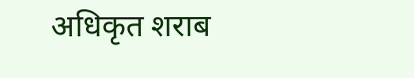अधिकृत शराब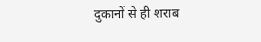दुकानों से ही शराब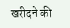खरीदने की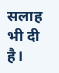सलाह भी दी है।